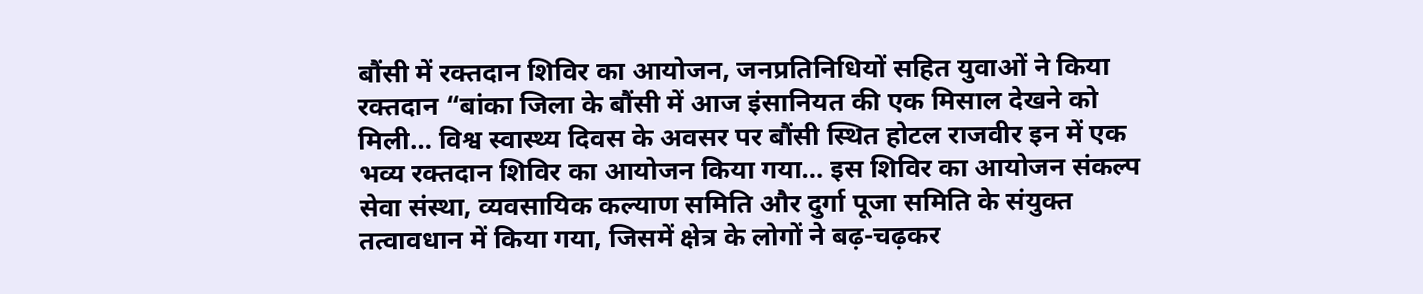बौंसी में रक्तदान शिविर का आयोजन, जनप्रतिनिधियों सहित युवाओं ने किया रक्तदान “बांका जिला के बौंसी में आज इंसानियत की एक मिसाल देखने को मिली… विश्व स्वास्थ्य दिवस के अवसर पर बौंसी स्थित होटल राजवीर इन में एक भव्य रक्तदान शिविर का आयोजन किया गया… इस शिविर का आयोजन संकल्प सेवा संस्था, व्यवसायिक कल्याण समिति और दुर्गा पूजा समिति के संयुक्त तत्वावधान में किया गया, जिसमें क्षेत्र के लोगों ने बढ़-चढ़कर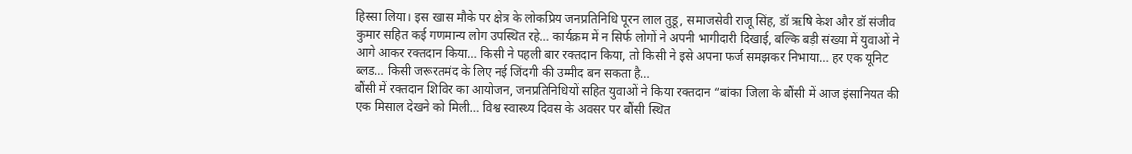हिस्सा लिया। इस खास मौके पर क्षेत्र के लोकप्रिय जनप्रतिनिधि पूरन लाल तुडू, समाजसेवी राजू सिंह, डॉ ऋषि केश और डॉ संजीव कुमार सहित कई गणमान्य लोग उपस्थित रहे… कार्यक्रम में न सिर्फ लोगों ने अपनी भागीदारी दिखाई, बल्कि बड़ी संख्या में युवाओं ने आगे आकर रक्तदान किया… किसी ने पहली बार रक्तदान किया, तो किसी ने इसे अपना फर्ज समझकर निभाया… हर एक यूनिट ब्लड… किसी जरूरतमंद के लिए नई जिंदगी की उम्मीद बन सकता है…
बौंसी में रक्तदान शिविर का आयोजन, जनप्रतिनिधियों सहित युवाओं ने किया रक्तदान “बांका जिला के बौंसी में आज इंसानियत की एक मिसाल देखने को मिली… विश्व स्वास्थ्य दिवस के अवसर पर बौंसी स्थित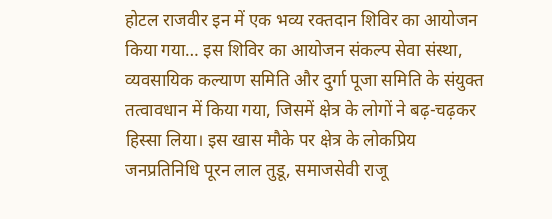होटल राजवीर इन में एक भव्य रक्तदान शिविर का आयोजन किया गया… इस शिविर का आयोजन संकल्प सेवा संस्था, व्यवसायिक कल्याण समिति और दुर्गा पूजा समिति के संयुक्त तत्वावधान में किया गया, जिसमें क्षेत्र के लोगों ने बढ़-चढ़कर हिस्सा लिया। इस खास मौके पर क्षेत्र के लोकप्रिय जनप्रतिनिधि पूरन लाल तुडू, समाजसेवी राजू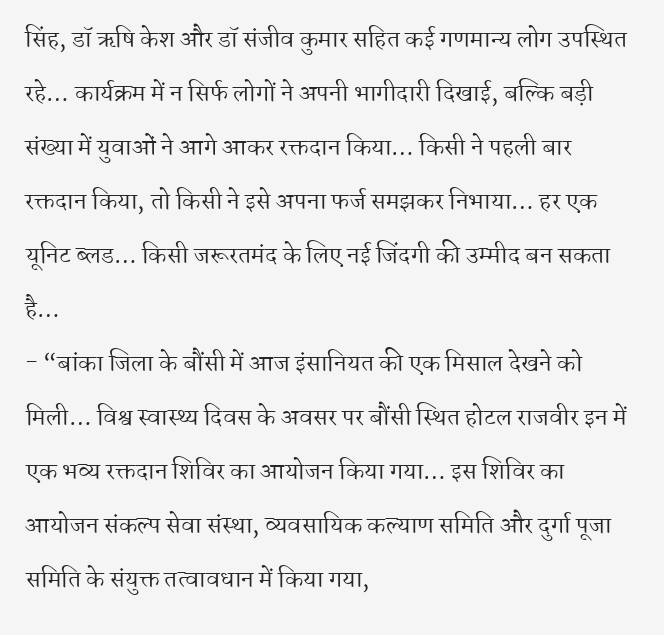सिंह, डॉ ऋषि केश और डॉ संजीव कुमार सहित कई गणमान्य लोग उपस्थित रहे… कार्यक्रम में न सिर्फ लोगों ने अपनी भागीदारी दिखाई, बल्कि बड़ी संख्या में युवाओं ने आगे आकर रक्तदान किया… किसी ने पहली बार रक्तदान किया, तो किसी ने इसे अपना फर्ज समझकर निभाया… हर एक यूनिट ब्लड… किसी जरूरतमंद के लिए नई जिंदगी की उम्मीद बन सकता है…
- “बांका जिला के बौंसी में आज इंसानियत की एक मिसाल देखने को मिली… विश्व स्वास्थ्य दिवस के अवसर पर बौंसी स्थित होटल राजवीर इन में एक भव्य रक्तदान शिविर का आयोजन किया गया… इस शिविर का आयोजन संकल्प सेवा संस्था, व्यवसायिक कल्याण समिति और दुर्गा पूजा समिति के संयुक्त तत्वावधान में किया गया,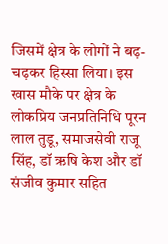जिसमें क्षेत्र के लोगों ने बढ़-चढ़कर हिस्सा लिया। इस खास मौके पर क्षेत्र के लोकप्रिय जनप्रतिनिधि पूरन लाल तुडू, समाजसेवी राजू सिंह, डॉ ऋषि केश और डॉ संजीव कुमार सहित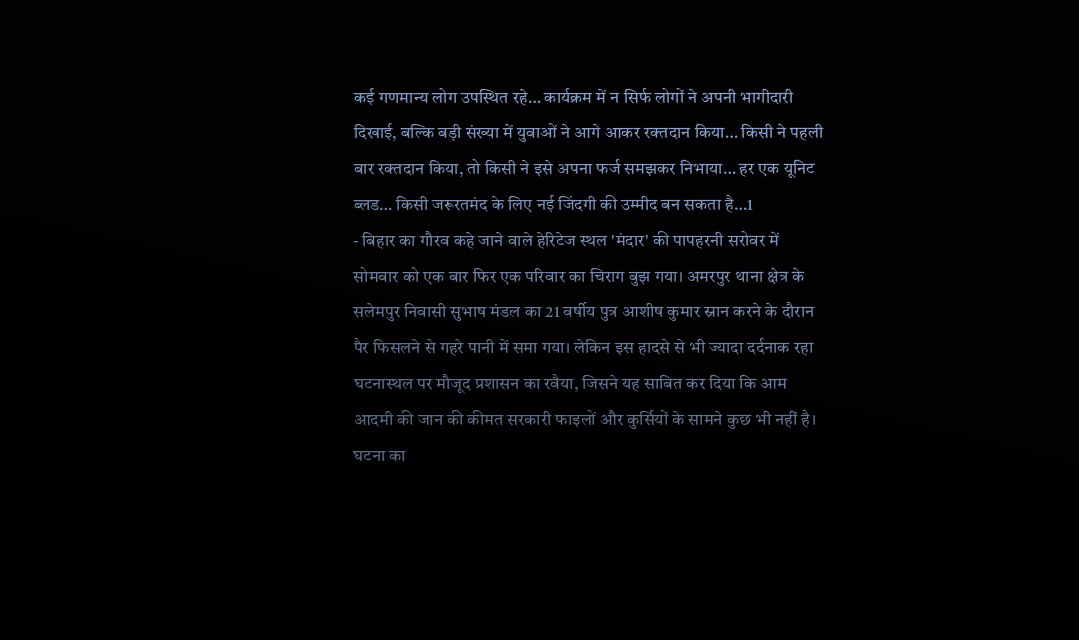कई गणमान्य लोग उपस्थित रहे… कार्यक्रम में न सिर्फ लोगों ने अपनी भागीदारी दिखाई, बल्कि बड़ी संख्या में युवाओं ने आगे आकर रक्तदान किया… किसी ने पहली बार रक्तदान किया, तो किसी ने इसे अपना फर्ज समझकर निभाया… हर एक यूनिट ब्लड… किसी जरूरतमंद के लिए नई जिंदगी की उम्मीद बन सकता है…1
- बिहार का गौरव कहे जाने वाले हेरिटेज स्थल 'मंदार' की पापहरनी सरोवर में सोमवार को एक बार फिर एक परिवार का चिराग बुझ गया। अमरपुर थाना क्षेत्र के सलेमपुर निवासी सुभाष मंडल का 21 वर्षीय पुत्र आशीष कुमार स्नान करने के दौरान पैर फिसलने से गहरे पानी में समा गया। लेकिन इस हादसे से भी ज्यादा दर्दनाक रहा घटनास्थल पर मौजूद प्रशासन का रवैया, जिसने यह साबित कर दिया कि आम आदमी की जान की कीमत सरकारी फाइलों और कुर्सियों के सामने कुछ भी नहीं है। घटना का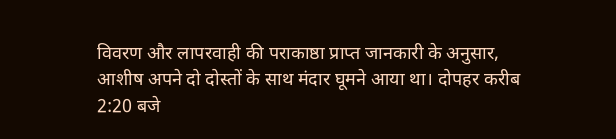विवरण और लापरवाही की पराकाष्ठा प्राप्त जानकारी के अनुसार, आशीष अपने दो दोस्तों के साथ मंदार घूमने आया था। दोपहर करीब 2:20 बजे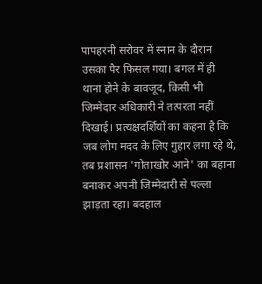पापहरनी सरोवर में स्नान के दौरान उसका पैर फिसल गया। बगल में ही थाना होने के बावजूद, किसी भी जिम्मेदार अधिकारी ने तत्परता नहीं दिखाई। प्रत्यक्षदर्शियों का कहना है कि जब लोग मदद के लिए गुहार लगा रहे थे, तब प्रशासन 'गोताखोर आने' का बहाना बनाकर अपनी जिम्मेदारी से पल्ला झाड़ता रहा। बदहाल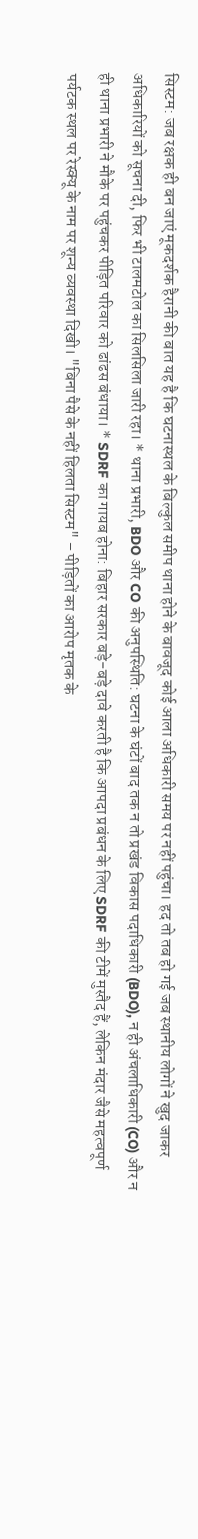सिस्टम: जब रक्षक ही बन जाएं मूकदर्शक हैरानी की बात यह है कि घटनास्थल के बिल्कुल समीप थाना होने के बावजूद कोई आला अधिकारी समय पर नहीं पहुंचा। हद तो तब हो गई जब स्थानीय लोगों ने खुद जाकर अधिकारियों को सूचना दी, फिर भी टालमटोल का सिलसिला जारी रहा। * थाना प्रभारी, BDO और CO की अनुपस्थिति: घटना के घंटों बाद तक न तो प्रखंड विकास पदाधिकारी (BDO), न ही अंचलाधिकारी (CO) और न ही थाना प्रभारी ने मौके पर पहुंचकर पीड़ित परिवार को ढांढस बंधाया। * SDRF का गायब होना: बिहार सरकार बड़े-बड़े दावे करती है कि आपदा प्रबंधन के लिए SDRF की टीमें मुस्तैद हैं, लेकिन मंदार जैसे महत्वपूर्ण पर्यटक स्थल पर रेस्क्यू के नाम पर शून्य व्यवस्था दिखी। "बिना पैसे के नहीं हिलता सिस्टम" – पीड़ितों का आरोप मृतक के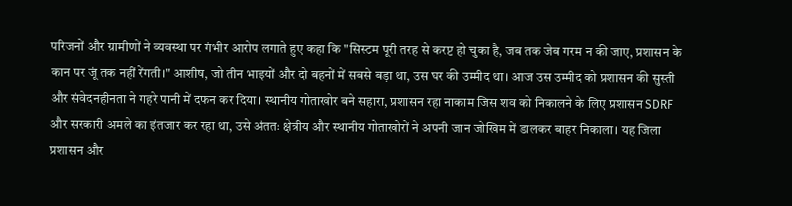परिजनों और ग्रामीणों ने व्यवस्था पर गंभीर आरोप लगाते हुए कहा कि "सिस्टम पूरी तरह से करप्ट हो चुका है, जब तक जेब गरम न की जाए, प्रशासन के कान पर जूं तक नहीं रेंगती।" आशीष, जो तीन भाइयों और दो बहनों में सबसे बड़ा था, उस घर की उम्मीद था। आज उस उम्मीद को प्रशासन की सुस्ती और संवेदनहीनता ने गहरे पानी में दफन कर दिया। स्थानीय गोताखोर बने सहारा, प्रशासन रहा नाकाम जिस शव को निकालने के लिए प्रशासन SDRF और सरकारी अमले का इंतजार कर रहा था, उसे अंततः क्षेत्रीय और स्थानीय गोताखोरों ने अपनी जान जोखिम में डालकर बाहर निकाला। यह जिला प्रशासन और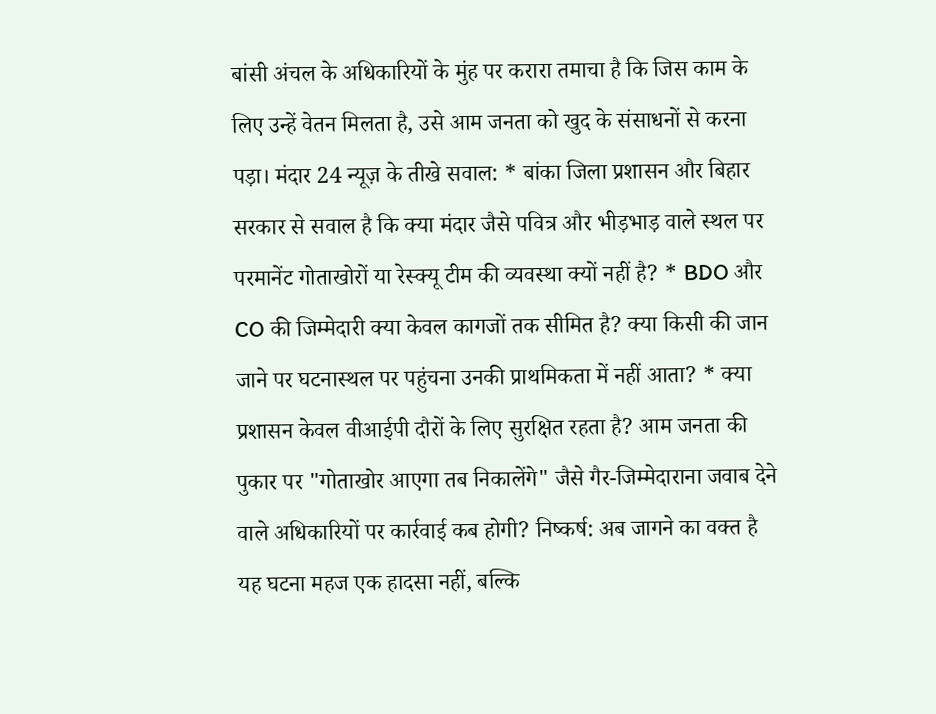बांसी अंचल के अधिकारियों के मुंह पर करारा तमाचा है कि जिस काम के लिए उन्हें वेतन मिलता है, उसे आम जनता को खुद के संसाधनों से करना पड़ा। मंदार 24 न्यूज़ के तीखे सवाल: * बांका जिला प्रशासन और बिहार सरकार से सवाल है कि क्या मंदार जैसे पवित्र और भीड़भाड़ वाले स्थल पर परमानेंट गोताखोरों या रेस्क्यू टीम की व्यवस्था क्यों नहीं है? * BDO और CO की जिम्मेदारी क्या केवल कागजों तक सीमित है? क्या किसी की जान जाने पर घटनास्थल पर पहुंचना उनकी प्राथमिकता में नहीं आता? * क्या प्रशासन केवल वीआईपी दौरों के लिए सुरक्षित रहता है? आम जनता की पुकार पर "गोताखोर आएगा तब निकालेंगे" जैसे गैर-जिम्मेदाराना जवाब देने वाले अधिकारियों पर कार्रवाई कब होगी? निष्कर्ष: अब जागने का वक्त है यह घटना महज एक हादसा नहीं, बल्कि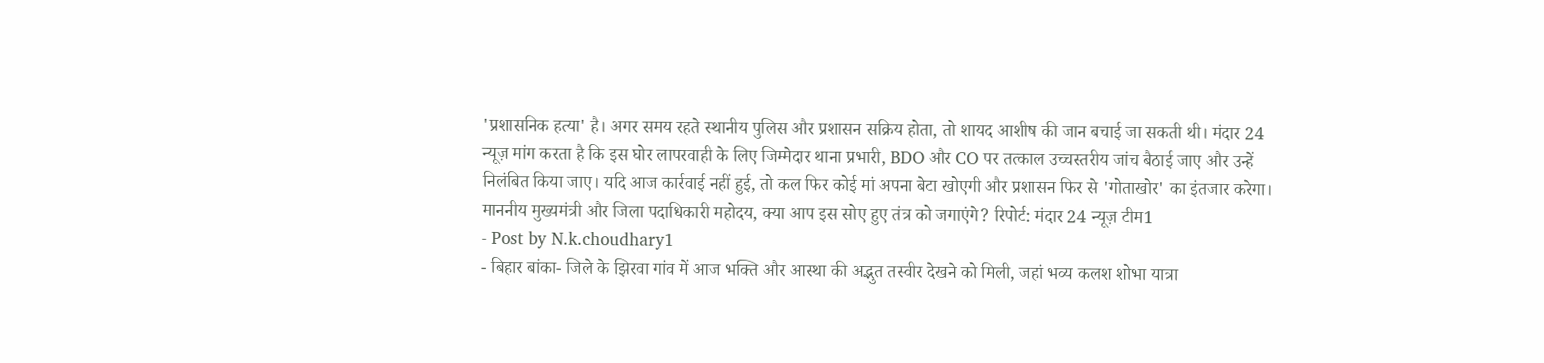'प्रशासनिक हत्या' है। अगर समय रहते स्थानीय पुलिस और प्रशासन सक्रिय होता, तो शायद आशीष की जान बचाई जा सकती थी। मंदार 24 न्यूज़ मांग करता है कि इस घोर लापरवाही के लिए जिम्मेदार थाना प्रभारी, BDO और CO पर तत्काल उच्चस्तरीय जांच बैठाई जाए और उन्हें निलंबित किया जाए। यदि आज कार्रवाई नहीं हुई, तो कल फिर कोई मां अपना बेटा खोएगी और प्रशासन फिर से 'गोताखोर' का इंतजार करेगा। माननीय मुख्यमंत्री और जिला पदाधिकारी महोदय, क्या आप इस सोए हुए तंत्र को जगाएंगे? रिपोर्ट: मंदार 24 न्यूज़ टीम1
- Post by N.k.choudhary1
- बिहार बांका- जिले के झिरवा गांव में आज भक्ति और आस्था की अद्भुत तस्वीर देखने को मिली, जहां भव्य कलश शोभा यात्रा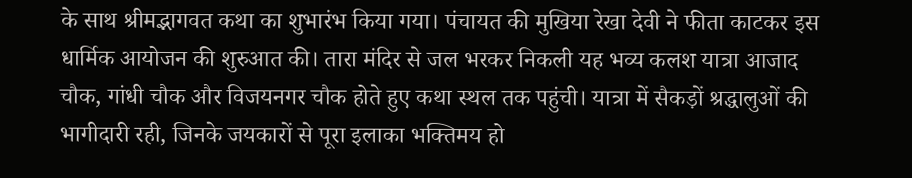के साथ श्रीमद्भागवत कथा का शुभारंभ किया गया। पंचायत की मुखिया रेखा देवी ने फीता काटकर इस धार्मिक आयोजन की शुरुआत की। तारा मंदिर से जल भरकर निकली यह भव्य कलश यात्रा आजाद चौक, गांधी चौक और विजयनगर चौक होते हुए कथा स्थल तक पहुंची। यात्रा में सैकड़ों श्रद्धालुओं की भागीदारी रही, जिनके जयकारों से पूरा इलाका भक्तिमय हो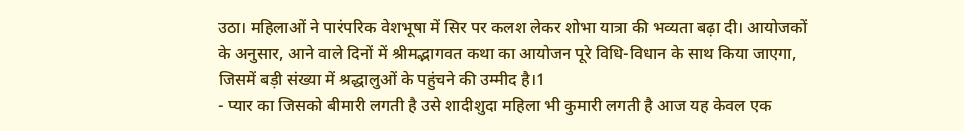उठा। महिलाओं ने पारंपरिक वेशभूषा में सिर पर कलश लेकर शोभा यात्रा की भव्यता बढ़ा दी। आयोजकों के अनुसार, आने वाले दिनों में श्रीमद्भागवत कथा का आयोजन पूरे विधि-विधान के साथ किया जाएगा, जिसमें बड़ी संख्या में श्रद्धालुओं के पहुंचने की उम्मीद है।1
- प्यार का जिसको बीमारी लगती है उसे शादीशुदा महिला भी कुमारी लगती है आज यह केवल एक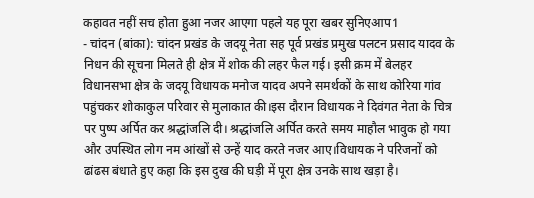कहावत नहीं सच होता हुआ नजर आएगा पहले यह पूरा खबर सुनिएआप1
- चांदन (बांका): चांदन प्रखंड के जदयू नेता सह पूर्व प्रखंड प्रमुख पलटन प्रसाद यादव के निधन की सूचना मिलते ही क्षेत्र में शोक की लहर फैल गई। इसी क्रम में बेलहर विधानसभा क्षेत्र के जदयू विधायक मनोज यादव अपने समर्थकों के साथ कोरिया गांव पहुंचकर शोकाकुल परिवार से मुलाकात की।इस दौरान विधायक ने दिवंगत नेता के चित्र पर पुष्प अर्पित कर श्रद्धांजलि दी। श्रद्धांजलि अर्पित करते समय माहौल भावुक हो गया और उपस्थित लोग नम आंखों से उन्हें याद करते नजर आए।विधायक ने परिजनों को ढांढस बंधाते हुए कहा कि इस दुख की घड़ी में पूरा क्षेत्र उनके साथ खड़ा है।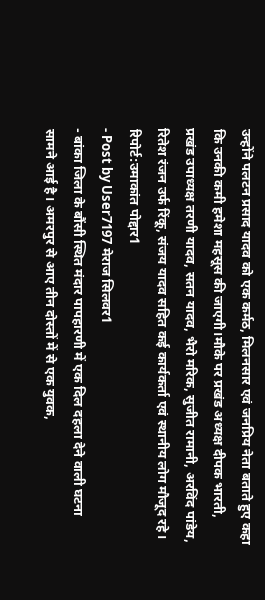उन्होंने पलटन प्रसाद यादव को एक कर्मठ, मिलनसार एवं जनप्रिय नेता बताते हुए कहा कि उनकी कमी हमेशा महसूस की जाएगी।मौके पर प्रखंड अध्यक्ष दीपक भारती, प्रखंड उपाध्यक्ष तरणी यादव, सतन यादव, भैरो मरिक, सुजीत रामानी, अरविंद पांडेय, रितेश रंजन उर्फ रिंकू, संजय यादव सहित कई कार्यकर्ता एवं स्थानीय लोग मौजूद रहे। रिपोर्ट:उमाकांत पोद्दार1
- Post by User7197 मेराज सिलवर1
- बांका जिला के बौंसी स्थित मंदार पापहारणी में एक दिल दहला देने वाली घटना सामने आई है। अमरपुर से आए तीन दोस्तों में से एक युवक,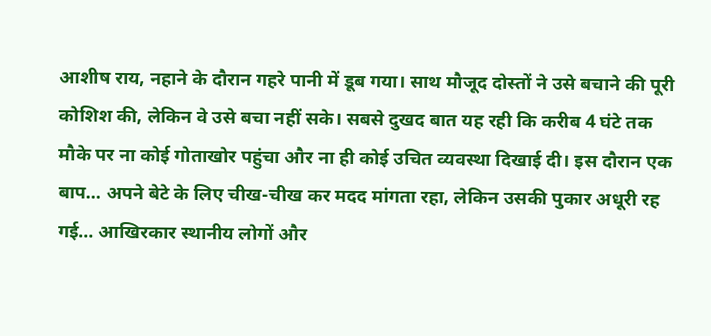आशीष राय, नहाने के दौरान गहरे पानी में डूब गया। साथ मौजूद दोस्तों ने उसे बचाने की पूरी कोशिश की, लेकिन वे उसे बचा नहीं सके। सबसे दुखद बात यह रही कि करीब 4 घंटे तक मौके पर ना कोई गोताखोर पहुंचा और ना ही कोई उचित व्यवस्था दिखाई दी। इस दौरान एक बाप… अपने बेटे के लिए चीख-चीख कर मदद मांगता रहा, लेकिन उसकी पुकार अधूरी रह गई… आखिरकार स्थानीय लोगों और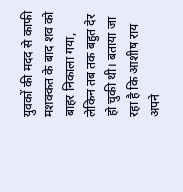युवकों की मदद से काफी मशक्कत के बाद शव को बाहर निकाला गया, लेकिन तब तक बहुत देर हो चुकी थी। बताया जा रहा है कि आशीष राय अपने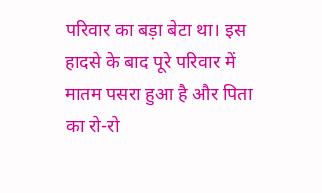परिवार का बड़ा बेटा था। इस हादसे के बाद पूरे परिवार में मातम पसरा हुआ है और पिता का रो-रो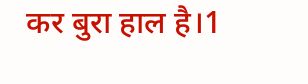कर बुरा हाल है।1